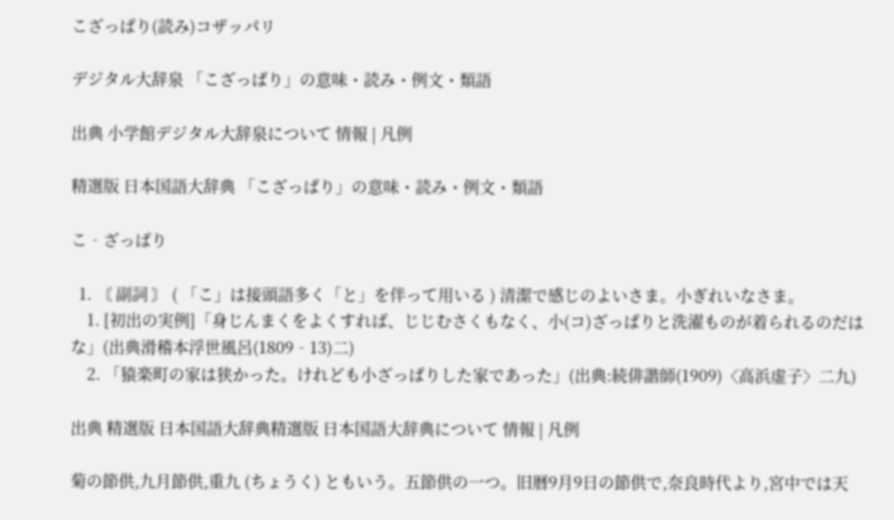こざっぱり(読み)コザッパリ

デジタル大辞泉 「こざっぱり」の意味・読み・例文・類語

出典 小学館デジタル大辞泉について 情報 | 凡例

精選版 日本国語大辞典 「こざっぱり」の意味・読み・例文・類語

こ‐ざっぱり

  1. 〘 副詞 〙 ( 「こ」は接頭語多く「と」を伴って用いる ) 清潔で感じのよいさま。小ぎれいなさま。
    1. [初出の実例]「身じんまくをよくすれば、じじむさくもなく、小(コ)ざっぱりと洗濯ものが着られるのだはな」(出典滑稽本浮世風呂(1809‐13)二)
    2. 「猿楽町の家は狭かった。けれども小ざっぱりした家であった」(出典:続俳諧師(1909)〈高浜虚子〉二九)

出典 精選版 日本国語大辞典精選版 日本国語大辞典について 情報 | 凡例

菊の節供,九月節供,重九 (ちょうく) ともいう。五節供の一つ。旧暦9月9日の節供で,奈良時代より,宮中では天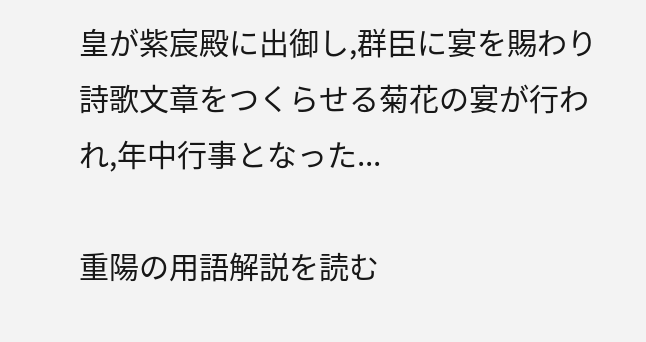皇が紫宸殿に出御し,群臣に宴を賜わり詩歌文章をつくらせる菊花の宴が行われ,年中行事となった...

重陽の用語解説を読む